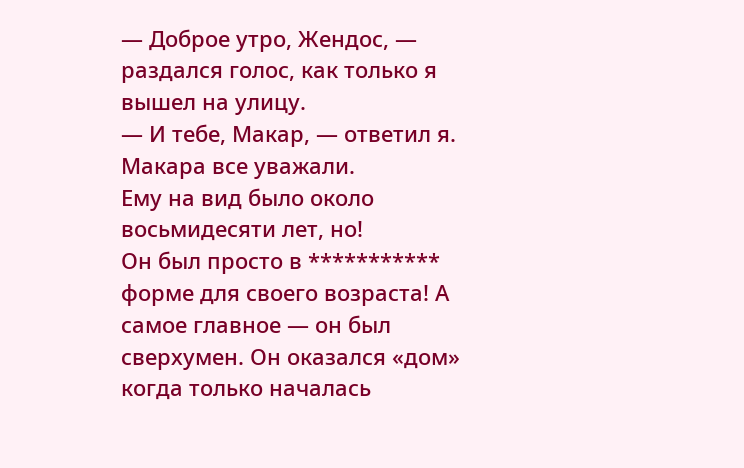— Доброе утро, Жендос, — раздался голос, как только я вышел на улицу.
— И тебе, Макар, — ответил я.
Макара все уважали.
Ему на вид было около восьмидесяти лет, но!
Он был просто в *********** форме для своего возраста! А самое главное — он был сверхумен. Он оказался «дом» когда только началась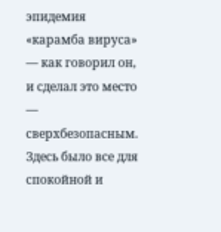эпидемия «карамба вируса» — как говорил он, и сделал это место — сверхбезопасным.
Здесь было все для спокойной и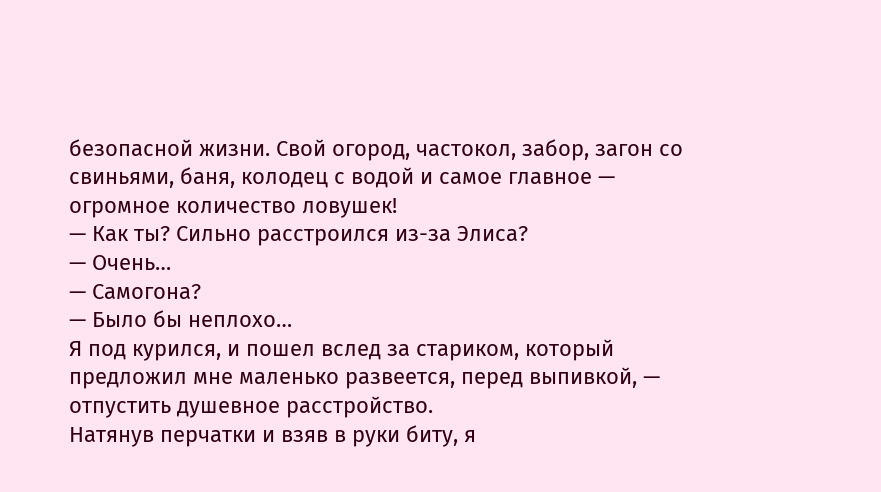безопасной жизни. Свой огород, частокол, забор, загон со свиньями, баня, колодец с водой и самое главное — огромное количество ловушек!
— Как ты? Сильно расстроился из-за Элиса?
— Очень…
— Самогона?
— Было бы неплохо…
Я под курился, и пошел вслед за стариком, который предложил мне маленько развеется, перед выпивкой, — отпустить душевное расстройство.
Натянув перчатки и взяв в руки биту, я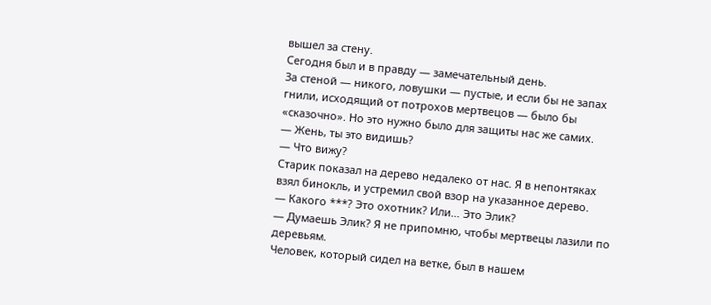вышел за стену.
Сегодня был и в правду — замечательный день.
За стеной — никого, ловушки — пустые, и если бы не запах гнили, исходящий от потрохов мертвецов — было бы «сказочно». Но это нужно было для защиты нас же самих.
— Жень, ты это видишь?
— Что вижу?
Старик показал на дерево недалеко от нас. Я в непонтяках взял бинокль, и устремил свой взор на указанное дерево.
— Какого ***? Это охотник? Или… Это Элик?
— Думаешь Элик? Я не припомню, чтобы мертвецы лазили по деревьям.
Человек, который сидел на ветке, был в нашем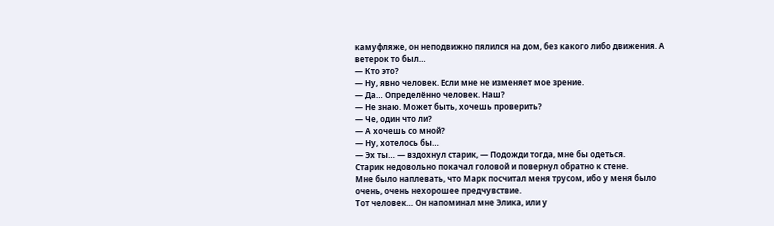камуфляже, он неподвижно пялился на дом, без какого либо движения. А ветерок то был…
— Кто это?
— Ну, явно человек. Если мне не изменяет мое зрение.
— Да… Определённо человек. Наш?
— Не знаю. Может быть, хочешь проверить?
— Че, один что ли?
— А хочешь со мной?
— Ну, хотелось бы…
— Эх ты… — вздохнул старик, — Подожди тогда, мне бы одеться.
Старик недовольно покачал головой и повернул обратно к стене.
Мне было наплевать, что Марк посчитал меня трусом, ибо у меня было очень, очень нехорошее предчувствие.
Тот человек… Он напоминал мне Элика, или у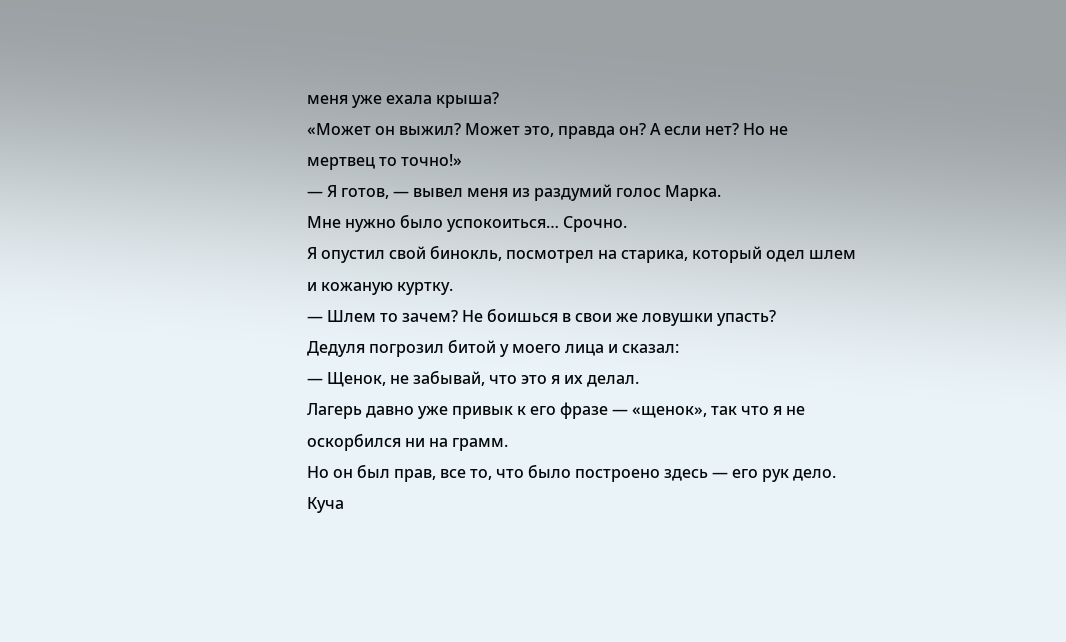меня уже ехала крыша?
«Может он выжил? Может это, правда он? А если нет? Но не мертвец то точно!»
— Я готов, — вывел меня из раздумий голос Марка.
Мне нужно было успокоиться… Срочно.
Я опустил свой бинокль, посмотрел на старика, который одел шлем и кожаную куртку.
— Шлем то зачем? Не боишься в свои же ловушки упасть?
Дедуля погрозил битой у моего лица и сказал:
— Щенок, не забывай, что это я их делал.
Лагерь давно уже привык к его фразе — «щенок», так что я не оскорбился ни на грамм.
Но он был прав, все то, что было построено здесь — его рук дело.
Куча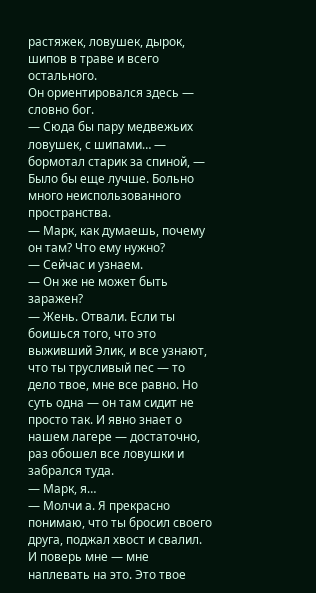растяжек, ловушек, дырок, шипов в траве и всего остального.
Он ориентировался здесь — словно бог.
— Сюда бы пару медвежьих ловушек, с шипами… — бормотал старик за спиной, — Было бы еще лучше. Больно много неиспользованного пространства.
— Марк, как думаешь, почему он там? Что ему нужно?
— Сейчас и узнаем.
— Он же не может быть заражен?
— Жень. Отвали. Если ты боишься того, что это выживший Элик, и все узнают, что ты трусливый пес — то дело твое, мне все равно. Но суть одна — он там сидит не просто так. И явно знает о нашем лагере — достаточно, раз обошел все ловушки и забрался туда.
— Марк, я…
— Молчи а. Я прекрасно понимаю, что ты бросил своего друга, поджал хвост и свалил. И поверь мне — мне наплевать на это. Это твое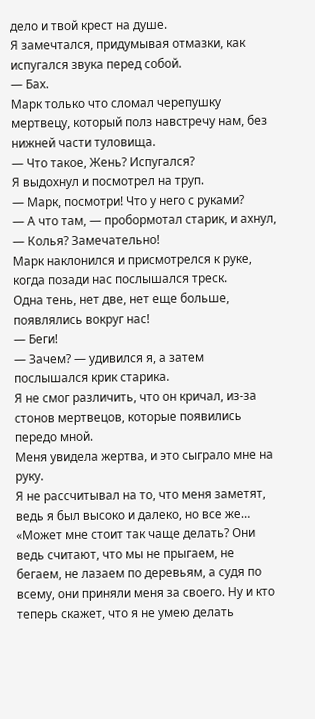дело и твой крест на душе.
Я замечтался, придумывая отмазки, как испугался звука перед собой.
— Бах.
Марк только что сломал черепушку мертвецу, который полз навстречу нам, без нижней части туловища.
— Что такое, Жень? Испугался?
Я выдохнул и посмотрел на труп.
— Марк, посмотри! Что у него с руками?
— А что там, — пробормотал старик, и ахнул, — Колья? Замечательно!
Марк наклонился и присмотрелся к руке, когда позади нас послышался треск.
Одна тень, нет две, нет еще больше, появлялись вокруг нас!
— Беги!
— Зачем? — удивился я, а затем послышался крик старика.
Я не смог различить, что он кричал, из-за стонов мертвецов, которые появились передо мной.
Меня увидела жертва, и это сыграло мне на руку.
Я не рассчитывал на то, что меня заметят, ведь я был высоко и далеко, но все же…
«Может мне стоит так чаще делать? Они ведь считают, что мы не прыгаем, не бегаем, не лазаем по деревьям, а судя по всему, они приняли меня за своего. Ну и кто теперь скажет, что я не умею делать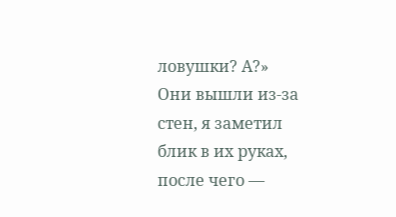ловушки? А?»
Они вышли из-за стен, я заметил блик в их руках, после чего —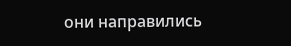они направились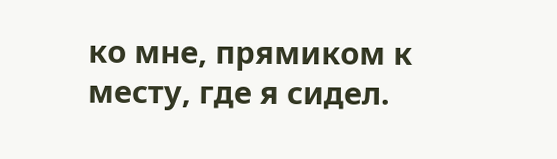ко мне, прямиком к месту, где я сидел.